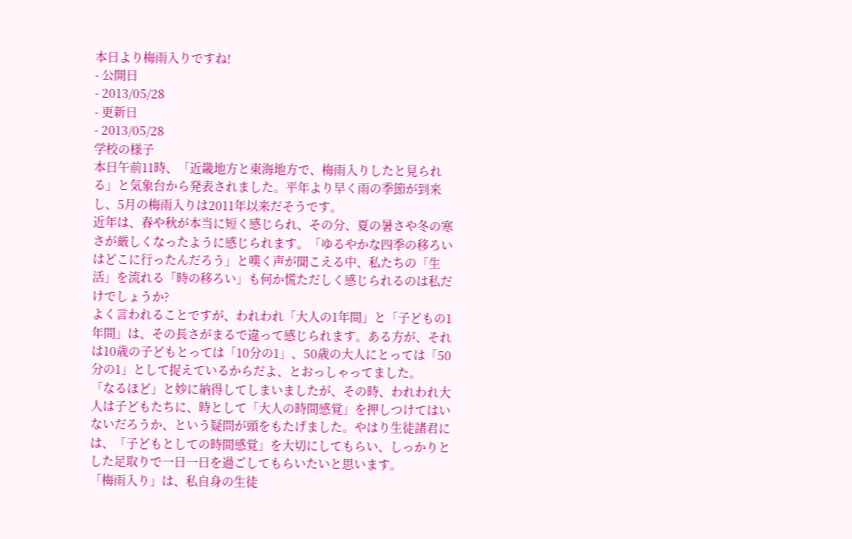本日より梅雨入りですね!
- 公開日
- 2013/05/28
- 更新日
- 2013/05/28
学校の様子
本日午前11時、「近畿地方と東海地方で、梅雨入りしたと見られる」と気象台から発表されました。平年より早く雨の季節が到来し、5月の梅雨入りは2011年以来だそうです。
近年は、春や秋が本当に短く感じられ、その分、夏の暑さや冬の寒さが厳しくなったように感じられます。「ゆるやかな四季の移ろいはどこに行ったんだろう」と嘆く声が聞こえる中、私たちの「生活」を流れる「時の移ろい」も何か慌ただしく感じられるのは私だけでしょうか?
よく言われることですが、われわれ「大人の1年間」と「子どもの1年間」は、その長さがまるで違って感じられます。ある方が、それは10歳の子どもとっては「10分の1」、50歳の大人にとっては「50分の1」として捉えているからだよ、とおっしゃってました。
「なるほど」と妙に納得してしまいましたが、その時、われわれ大人は子どもたちに、時として「大人の時間感覚」を押しつけてはいないだろうか、という疑問が頭をもたげました。やはり生徒諸君には、「子どもとしての時間感覚」を大切にしてもらい、しっかりとした足取りで一日一日を過ごしてもらいたいと思います。
「梅雨入り」は、私自身の生徒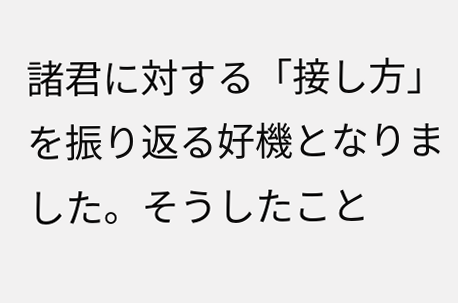諸君に対する「接し方」を振り返る好機となりました。そうしたこと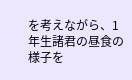を考えながら、1年生諸君の昼食の様子を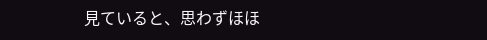見ていると、思わずほほ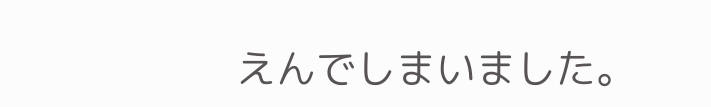えんでしまいました。